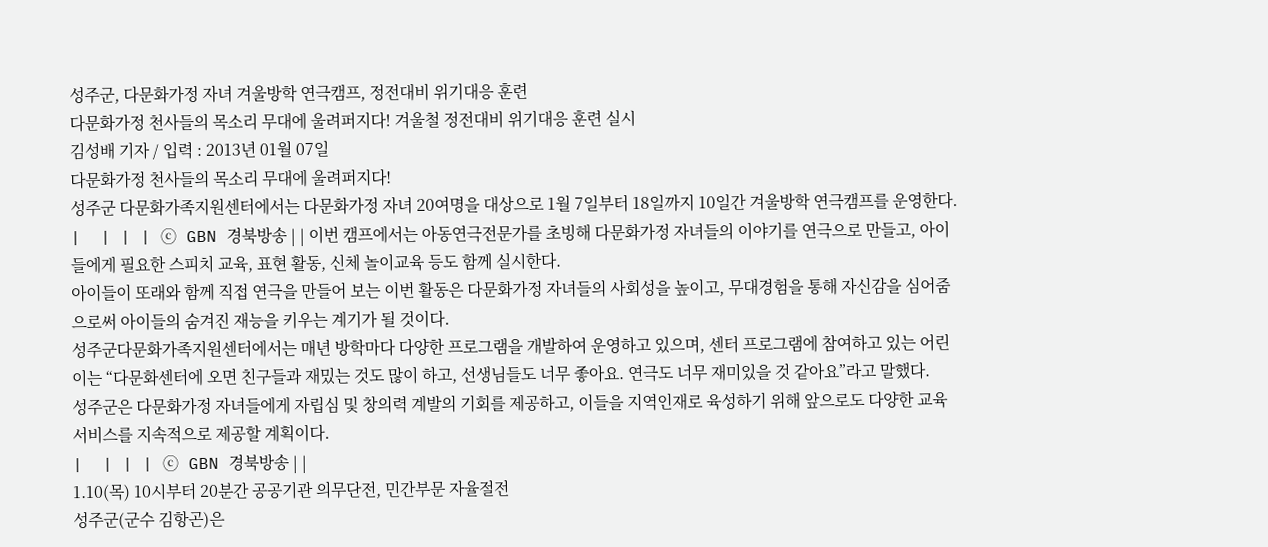성주군, 다문화가정 자녀 겨울방학 연극캠프, 정전대비 위기대응 훈련
다문화가정 천사들의 목소리 무대에 울려퍼지다! 겨울철 정전대비 위기대응 훈련 실시
김성배 기자 / 입력 : 2013년 01월 07일
다문화가정 천사들의 목소리 무대에 울려퍼지다!
성주군 다문화가족지원센터에서는 다문화가정 자녀 20여명을 대상으로 1월 7일부터 18일까지 10일간 겨울방학 연극캠프를 운영한다.
|  | | | ⓒ GBN 경북방송 | | 이번 캠프에서는 아동연극전문가를 초빙해 다문화가정 자녀들의 이야기를 연극으로 만들고, 아이들에게 필요한 스피치 교육, 표현 활동, 신체 놀이교육 등도 함께 실시한다.
아이들이 또래와 함께 직접 연극을 만들어 보는 이번 활동은 다문화가정 자녀들의 사회성을 높이고, 무대경험을 통해 자신감을 심어줌으로써 아이들의 숨겨진 재능을 키우는 계기가 될 것이다.
성주군다문화가족지원센터에서는 매년 방학마다 다양한 프로그램을 개발하여 운영하고 있으며, 센터 프로그램에 참여하고 있는 어린이는 “다문화센터에 오면 친구들과 재밌는 것도 많이 하고, 선생님들도 너무 좋아요. 연극도 너무 재미있을 것 같아요”라고 말했다.
성주군은 다문화가정 자녀들에게 자립심 및 창의력 계발의 기회를 제공하고, 이들을 지역인재로 육성하기 위해 앞으로도 다양한 교육 서비스를 지속적으로 제공할 계획이다.
|  | | | ⓒ GBN 경북방송 | |
1.10(목) 10시부터 20분간 공공기관 의무단전, 민간부문 자율절전
성주군(군수 김항곤)은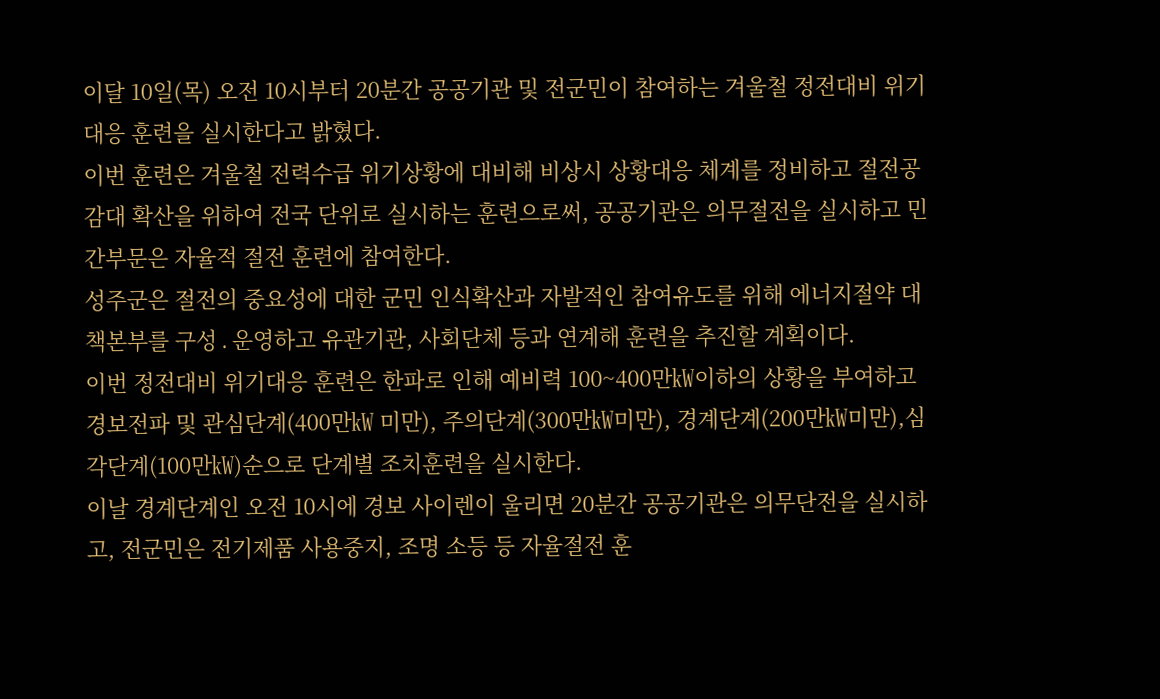이달 10일(목) 오전 10시부터 20분간 공공기관 및 전군민이 참여하는 겨울철 정전대비 위기대응 훈련을 실시한다고 밝혔다.
이번 훈련은 겨울철 전력수급 위기상황에 대비해 비상시 상황대응 체계를 정비하고 절전공감대 확산을 위하여 전국 단위로 실시하는 훈련으로써, 공공기관은 의무절전을 실시하고 민간부문은 자율적 절전 훈련에 참여한다.
성주군은 절전의 중요성에 대한 군민 인식확산과 자발적인 참여유도를 위해 에너지절약 대책본부를 구성․운영하고 유관기관, 사회단체 등과 연계해 훈련을 추진할 계획이다.
이번 정전대비 위기대응 훈련은 한파로 인해 예비력 100~400만㎾이하의 상황을 부여하고 경보전파 및 관심단계(400만㎾ 미만), 주의단계(300만㎾미만), 경계단계(200만㎾미만),심각단계(100만㎾)순으로 단계별 조치훈련을 실시한다.
이날 경계단계인 오전 10시에 경보 사이렌이 울리면 20분간 공공기관은 의무단전을 실시하고, 전군민은 전기제품 사용중지, 조명 소등 등 자율절전 훈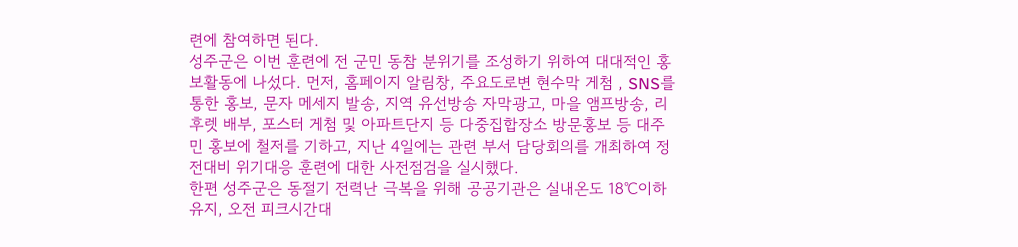련에 참여하면 된다.
성주군은 이번 훈련에 전 군민 동참 분위기를 조성하기 위하여 대대적인 홍보활동에 나섰다. 먼저, 홈페이지 알림창, 주요도로변 현수막 게첨 , SNS를 통한 홍보, 문자 메세지 발송, 지역 유선방송 자막광고, 마을 앰프방송, 리후렛 배부, 포스터 게첨 및 아파트단지 등 다중집합장소 방문홍보 등 대주민 홍보에 철저를 기하고, 지난 4일에는 관련 부서 담당회의를 개최하여 정전대비 위기대응 훈련에 대한 사전점검을 실시했다.
한편 성주군은 동절기 전력난 극복을 위해 공공기관은 실내온도 18℃이하 유지, 오전 피크시간대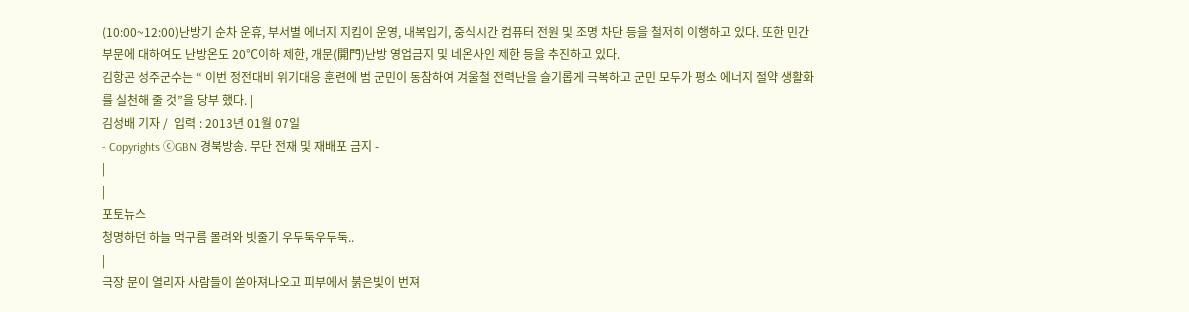(10:00~12:00)난방기 순차 운휴, 부서별 에너지 지킴이 운영, 내복입기, 중식시간 컴퓨터 전원 및 조명 차단 등을 철저히 이행하고 있다. 또한 민간부문에 대하여도 난방온도 20℃이하 제한, 개문(開門)난방 영업금지 및 네온사인 제한 등을 추진하고 있다.
김항곤 성주군수는 “ 이번 정전대비 위기대응 훈련에 범 군민이 동참하여 겨울철 전력난을 슬기롭게 극복하고 군민 모두가 평소 에너지 절약 생활화를 실천해 줄 것”을 당부 했다. |
김성배 기자 /  입력 : 2013년 01월 07일
- Copyrights ⓒGBN 경북방송. 무단 전재 및 재배포 금지 -
|
|
포토뉴스
청명하던 하늘 먹구름 몰려와 빗줄기 우두둑우두둑..
|
극장 문이 열리자 사람들이 쏟아져나오고 피부에서 붉은빛이 번져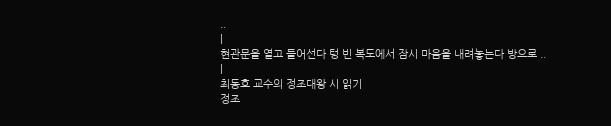..
|
현관문을 열고 들어선다 텅 빈 복도에서 잠시 마음을 내려놓는다 방으로 ..
|
최동호 교수의 정조대왕 시 읽기
정조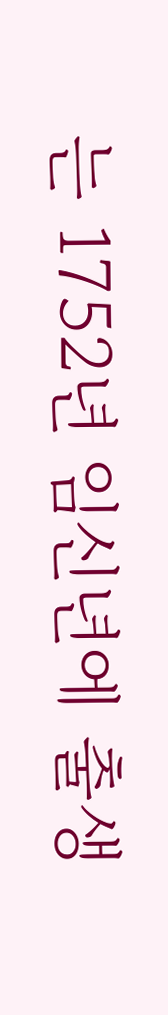는 1752년 임신년에 출생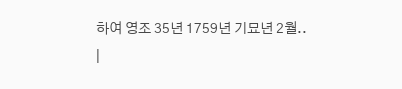하여 영조 35년 1759년 기묘년 2월..
|